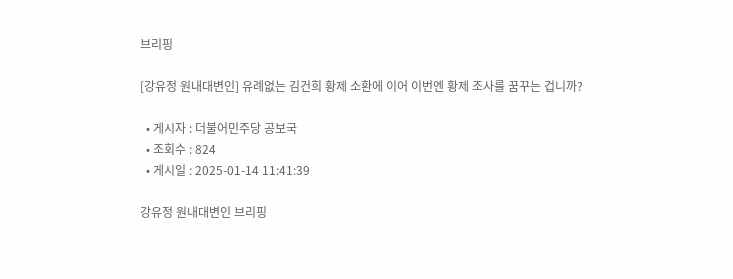브리핑

[강유정 원내대변인] 유례없는 김건희 황제 소환에 이어 이번엔 황제 조사를 꿈꾸는 겁니까?

  • 게시자 : 더불어민주당 공보국
  • 조회수 : 824
  • 게시일 : 2025-01-14 11:41:39

강유정 원내대변인 브리핑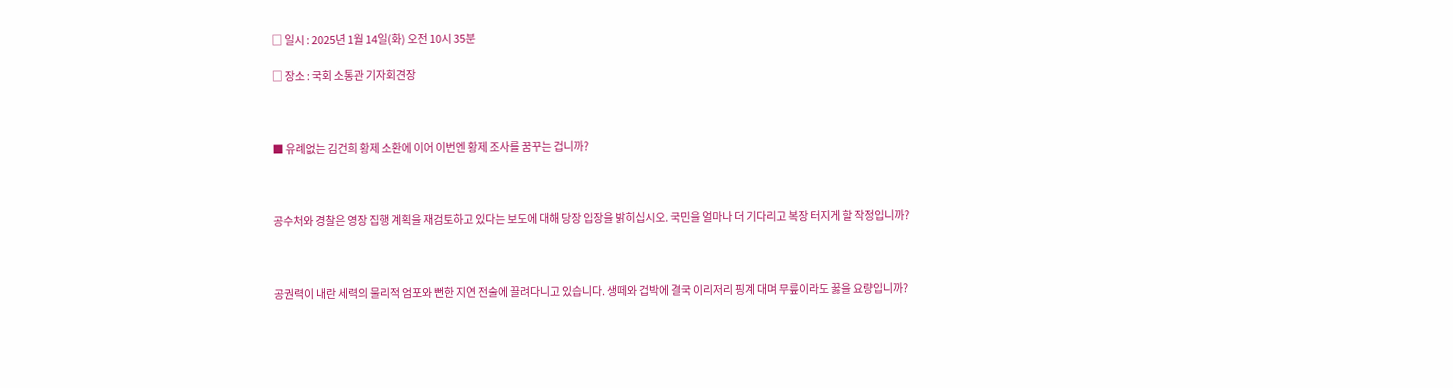□ 일시 : 2025년 1월 14일(화) 오전 10시 35분

□ 장소 : 국회 소통관 기자회견장



■ 유례없는 김건희 황제 소환에 이어 이번엔 황제 조사를 꿈꾸는 겁니까?



공수처와 경찰은 영장 집행 계획을 재검토하고 있다는 보도에 대해 당장 입장을 밝히십시오. 국민을 얼마나 더 기다리고 복장 터지게 할 작정입니까?



공권력이 내란 세력의 물리적 엄포와 뻔한 지연 전술에 끌려다니고 있습니다. 생떼와 겁박에 결국 이리저리 핑계 대며 무릎이라도 꿇을 요량입니까?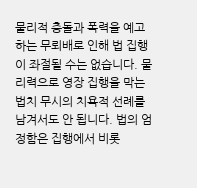물리적 충돌과 폭력을 예고하는 무뢰배로 인해 법 집행이 좌절될 수는 없습니다. 물리력으로 영장 집행을 막는 법치 무시의 치욕적 선례를 남겨서도 안 됩니다. 법의 엄정함은 집행에서 비롯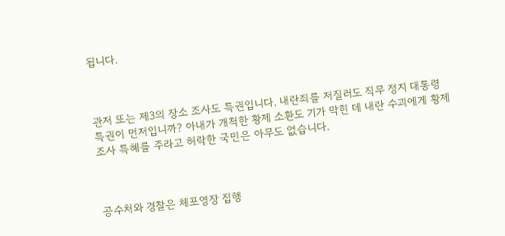됩니다.



관저 또는 제3의 장소 조사도 특권입니다. 내란죄를 저질러도 직무 정지 대통령 특권이 먼저입니까? 아내가 개척한 황제 소환도 기가 막힌 데 내란 수괴에게 황제 조사 특혜를 주라고 허락한 국민은 아무도 없습니다.



공수처와 경찰은 체포영장 집행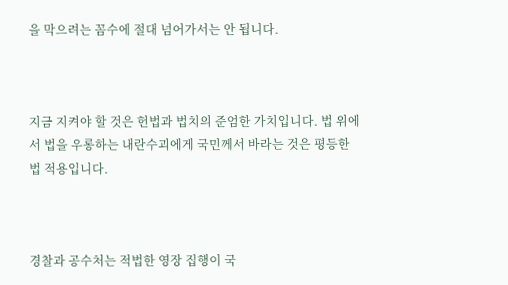을 막으려는 꼼수에 절대 넘어가서는 안 됩니다.



지금 지켜야 할 것은 헌법과 법치의 준엄한 가치입니다. 법 위에서 법을 우롱하는 내란수괴에게 국민께서 바라는 것은 평등한 법 적용입니다.



경찰과 공수처는 적법한 영장 집행이 국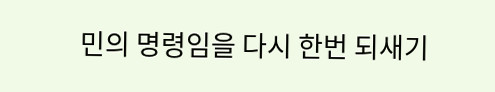민의 명령임을 다시 한번 되새기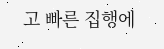고 빠른 집행에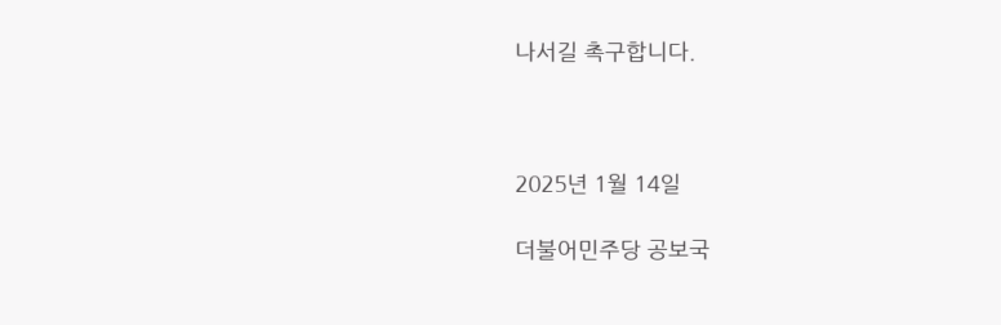나서길 촉구합니다.



2025년 1월 14일

더불어민주당 공보국